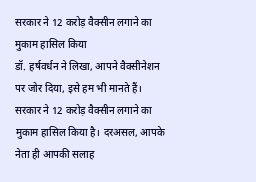सरकार ने 12 करोड़ वैक्सीन लगाने का मुकाम हासिल किया
डॉ. हर्षवर्धन ने लिखा, आपने वैक्सीनेशन पर जोर दिया, इसे हम भी मानते हैं। सरकार ने 12 करोड़ वैक्सीन लगाने का मुकाम हासिल किया है। दरअसल, आपके नेता ही आपकी सलाह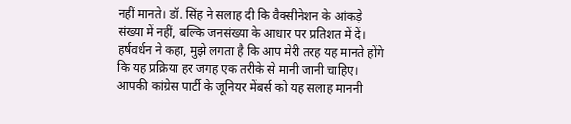नहीं मानते। डॉ. सिंह ने सलाह दी कि वैक्सीनेशन के आंकड़े संख्या में नहीं, बल्कि जनसंख्या के आधार पर प्रतिशत में दें। हर्षवर्धन ने कहा, मुझे लगता है कि आप मेरी तरह यह मानते होंगे कि यह प्रक्रिया हर जगह एक तरीके से मानी जानी चाहिए। आपकी कांग्रेस पार्टी के जूनियर मेंबर्स को यह सलाह माननी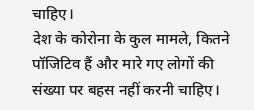चाहिए।
देश के कोरोना के कुल मामले, कितने पॉजिटिव हैं और मारे गए लोगों की संख्या पर बहस नहीं करनी चाहिए।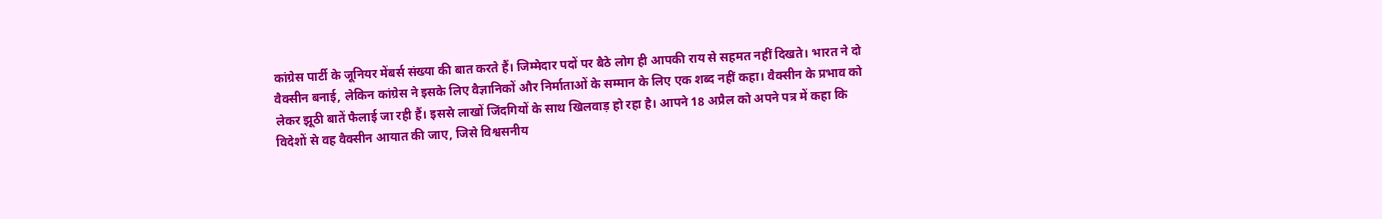कांग्रेस पार्टी के जूनियर मेंबर्स संख्या की बात करते हैं। जिम्मेदार पदों पर बैठे लोग ही आपकी राय से सहमत नहीं दिखते। भारत ने दो वैक्सीन बनाई, लेकिन कांग्रेस ने इसके लिए वैज्ञानिकों और निर्माताओं के सम्मान के लिए एक शब्द नहीं कहा। वैक्सीन के प्रभाव को लेकर झूठी बातें फैलाई जा रही हैं। इससे लाखों जिंदगियों के साथ खिलवाड़ हो रहा है। आपने 18 अप्रैल को अपने पत्र में कहा कि विदेशों से वह वैक्सीन आयात की जाए, जिसे विश्वसनीय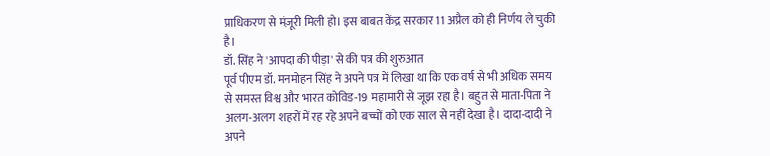प्राधिकरण से मंज़ूरी मिली हो। इस बाबत केंद्र सरकार 11 अप्रैल को ही निर्णय ले चुकी है।
डॉ. सिंह ने 'आपदा की पीड़ा' से की पत्र की शुरुआत
पूर्व पीएम डॉ. मनमोहन सिंह ने अपने पत्र में लिखा था कि एक वर्ष से भी अधिक समय से समस्त विश्व और भारत कोविड-19 महामारी से जूझ रहा है। बहुत से माता-पिता ने अलग-अलग शहरों में रह रहे अपने बच्चों को एक साल से नहीं देखा है। दादा-दादी ने अपने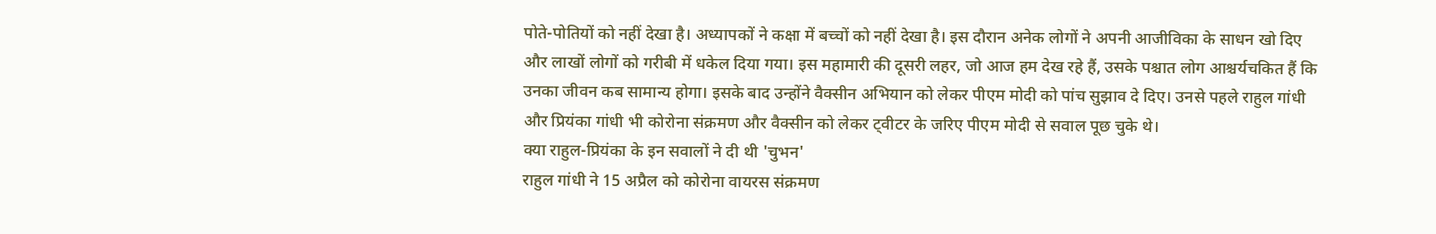पोते-पोतियों को नहीं देखा है। अध्यापकों ने कक्षा में बच्चों को नहीं देखा है। इस दौरान अनेक लोगों ने अपनी आजीविका के साधन खो दिए और लाखों लोगों को गरीबी में धकेल दिया गया। इस महामारी की दूसरी लहर, जो आज हम देख रहे हैं, उसके पश्चात लोग आश्चर्यचकित हैं कि उनका जीवन कब सामान्य होगा। इसके बाद उन्होंने वैक्सीन अभियान को लेकर पीएम मोदी को पांच सुझाव दे दिए। उनसे पहले राहुल गांधी और प्रियंका गांधी भी कोरोना संक्रमण और वैक्सीन को लेकर ट्वीटर के जरिए पीएम मोदी से सवाल पूछ चुके थे।
क्या राहुल-प्रियंका के इन सवालों ने दी थी 'चुभन'
राहुल गांधी ने 15 अप्रैल को कोरोना वायरस संक्रमण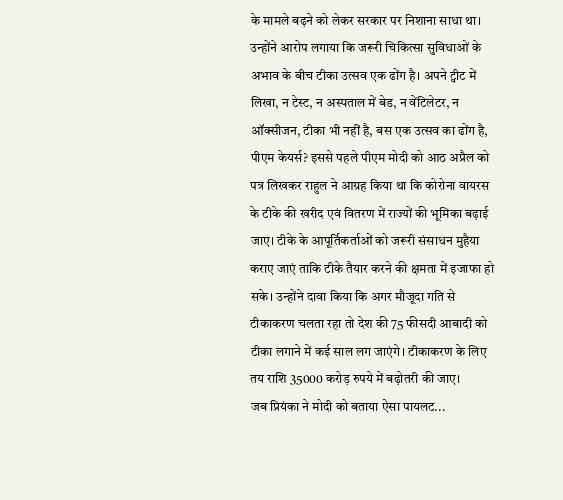के मामले बढ़ने को लेकर सरकार पर निशाना साधा था। उन्होंने आरोप लगाया कि जरूरी चिकित्सा सुविधाओं के अभाव के बीच टीका उत्सव एक ढोंग है। अपने ट्वीट में लिखा, न टेस्ट, न अस्पताल में बेड, न वेंटिलेटर, न ऑक्सीजन, टीका भी नहीं है, बस एक उत्सव का ढोंग है, पीएम केयर्स? इससे पहले पीएम मोदी को आठ अप्रैल को पत्र लिखकर राहुल ने आग्रह किया था कि कोरोना वायरस के टीके की खरीद एवं वितरण में राज्यों की भूमिका बढ़ाई जाए। टीके के आपूर्तिकर्ताओं को जरूरी संसाधन मुहैया कराए जाएं ताकि टीके तैयार करने की क्षमता में इजाफा हो सके। उन्होंने दावा किया कि अगर मौजूदा गति से टीकाकरण चलता रहा तो देश की 75 फीसदी आबादी को टीका लगाने में कई साल लग जाएंगे। टीकाकरण के लिए तय राशि 35000 करोड़ रुपये में बढ़ोतरी की जाए।
जब प्रियंका ने मोदी को बताया ऐसा पायलट...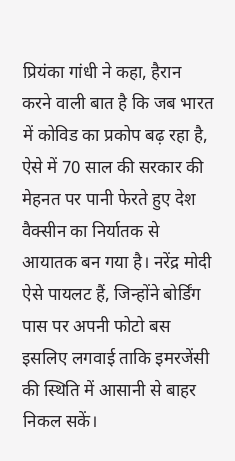प्रियंका गांधी ने कहा, हैरान करने वाली बात है कि जब भारत में कोविड का प्रकोप बढ़ रहा है, ऐसे में 70 साल की सरकार की मेहनत पर पानी फेरते हुए देश वैक्सीन का निर्यातक से आयातक बन गया है। नरेंद्र मोदी ऐसे पायलट हैं, जिन्होंने बोर्डिंग पास पर अपनी फोटो बस इसलिए लगवाई ताकि इमरजेंसी की स्थिति में आसानी से बाहर निकल सकें।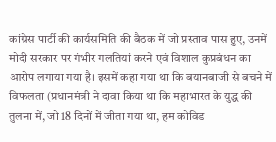कांग्रेस पार्टी की कार्यसमिति की बैठक में जो प्रस्ताव पास हुए, उनमें मोदी सरकार पर गंभीर गलतियां करने एवं विशाल कुप्रबंधन का आरोप लगाया गया है। इसमें कहा गया था कि बयानबाजी से बचने में विफलता (प्रधानमंत्री ने दावा किया था कि महाभारत के युद्ध की तुलना में, जो 18 दिनों में जीता गया था, हम कोविड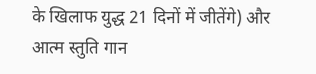के खिलाफ युद्ध 21 दिनों में जीतेंगे) और आत्म स्तुति गान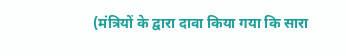(मंत्रियों के द्वारा दावा किया गया कि सारा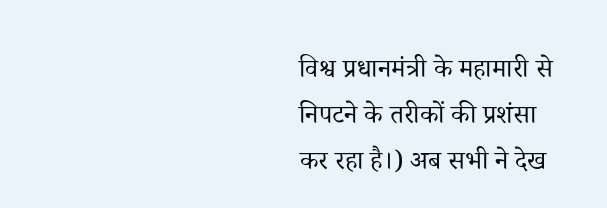विश्व प्रधानमंत्री के महामारी से निपटने के तरीकों की प्रशंसा कर रहा है।) अब सभी ने देख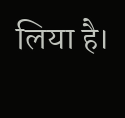लिया है।